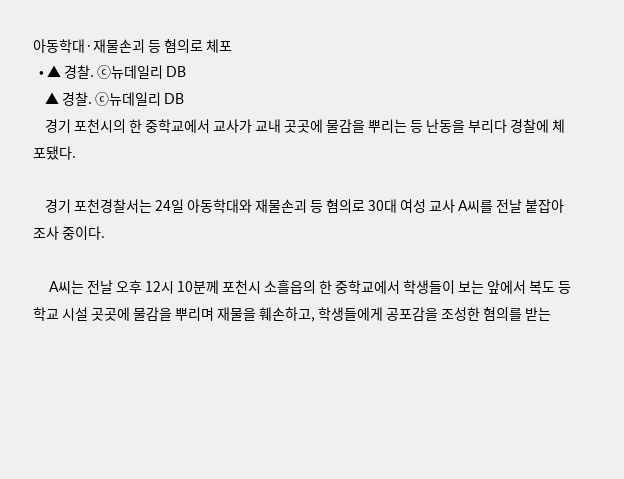아동학대·재물손괴 등 혐의로 체포
  • ▲ 경찰. ⓒ뉴데일리 DB
    ▲ 경찰. ⓒ뉴데일리 DB
    경기 포천시의 한 중학교에서 교사가 교내 곳곳에 물감을 뿌리는 등 난동을 부리다 경찰에 체포됐다.

    경기 포천경찰서는 24일 아동학대와 재물손괴 등 혐의로 30대 여성 교사 A씨를 전날 붙잡아 조사 중이다.

    A씨는 전날 오후 12시 10분께 포천시 소흘읍의 한 중학교에서 학생들이 보는 앞에서 복도 등 학교 시설 곳곳에 물감을 뿌리며 재물을 훼손하고, 학생들에게 공포감을 조성한 혐의를 받는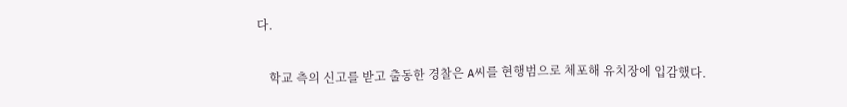다.

    학교 측의 신고를 받고 출동한 경찰은 A씨를 현행범으로 체포해 유치장에 입감했다.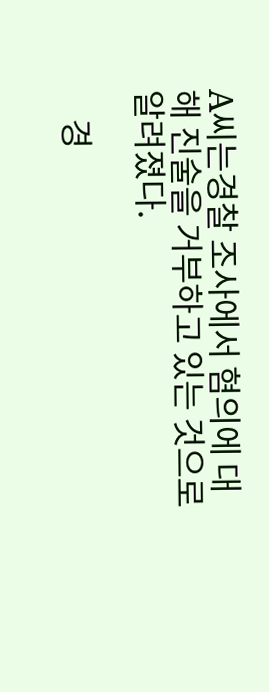A씨는경찰 조사에서 혐의에 대해 진술을 거부하고 있는 것으로 알려졌다.

    경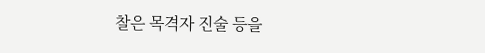찰은 목격자 진술 등을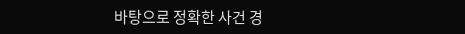바탕으로 정확한 사건 경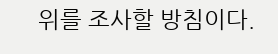위를 조사할 방침이다.